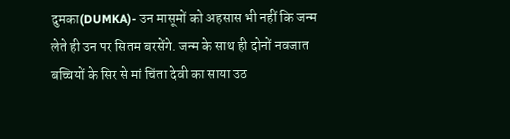दुमका(DUMKA)- उन मासूमों को अहसास भी नहीं कि जन्म लेते ही उन पर सितम बरसेंगे. जन्म के साथ ही दोनों नवजात बच्चियों के सिर से मां चिंता देवी का साया उठ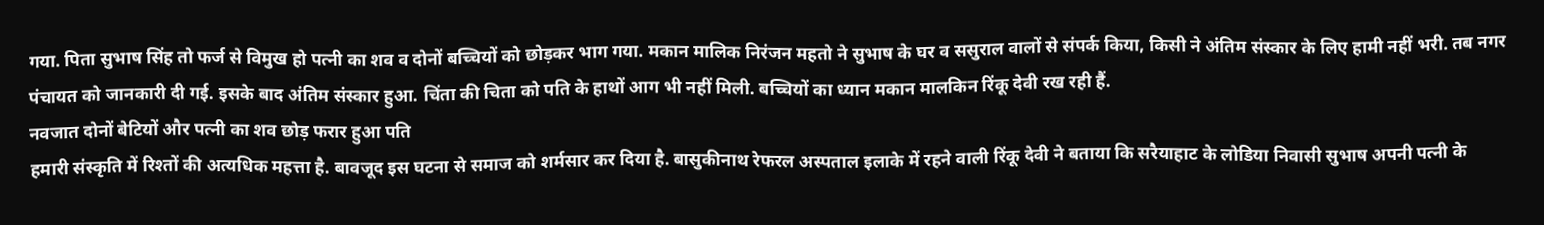गया. पिता सुभाष सिंह तो फर्ज से विमुख हो पत्नी का शव व दोनों बच्चियों को छोड़कर भाग गया. मकान मालिक निरंजन महतो ने सुभाष के घर व ससुराल वालों से संपर्क किया, किसी ने अंतिम संस्कार के लिए हामी नहीं भरी. तब नगर पंचायत को जानकारी दी गई. इसके बाद अंतिम संस्कार हुआ. चिंता की चिता को पति के हाथों आग भी नहीं मिली. बच्चियों का ध्यान मकान मालकिन रिंकू देवी रख रही हैं.
नवजात दोनों बेटियों और पत्नी का शव छोड़ फरार हुआ पति
हमारी संस्कृति में रिश्तों की अत्यधिक महत्ता है. बावजूद इस घटना से समाज को शर्मसार कर दिया है. बासुकीनाथ रेफरल अस्पताल इलाके में रहने वाली रिंकू देवी ने बताया कि सरैयाहाट के लोडिया निवासी सुभाष अपनी पत्नी के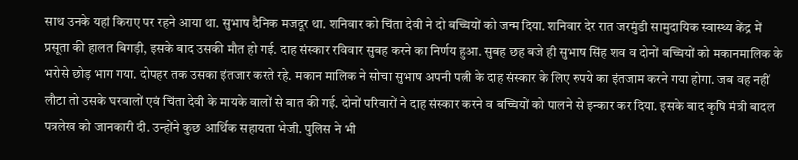साथ उनके यहां किराए पर रहने आया था. सुभाष दैनिक मजदूर था. शनिवार को चिंता देवी ने दो बच्चियों को जन्म दिया. शनिवार देर रात जरमुंडी सामुदायिक स्वास्थ्य केंद्र में प्रसूता की हालत बिगड़ी, इसके बाद उसकी मौत हो गई. दाह संस्कार रविवार सुबह करने का निर्णय हुआ. सुबह छह बजे ही सुभाष सिंह शव व दोनों बच्चियों को मकानमालिक के भरोसे छोड़ भाग गया. दोपहर तक उसका इंतजार करते रहे. मकान मालिक ने सोचा सुभाष अपनी पत्नी के दाह संस्कार के लिए रुपये का इंतजाम करने गया होगा. जब वह नहीं लौटा तो उसके घरवालों एवं चिंता देवी के मायके वालों से बात की गई. दोनों परिवारों ने दाह संस्कार करने व बच्चियों को पालने से इन्कार कर दिया. इसके बाद कृषि मंत्री बादल पत्रलेख को जानकारी दी. उन्होंने कुछ आर्थिक सहायता भेजी. पुलिस ने भी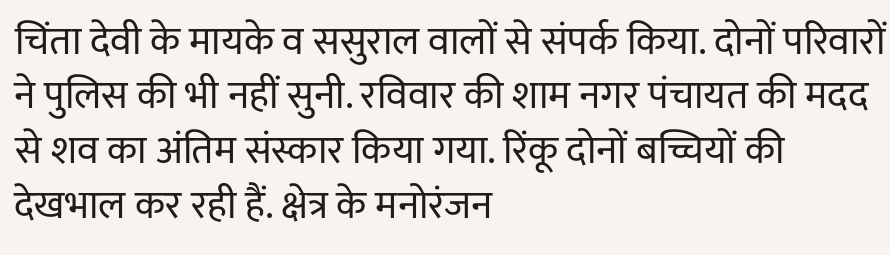चिंता देवी के मायके व ससुराल वालों से संपर्क किया. दोनों परिवारों ने पुलिस की भी नहीं सुनी. रविवार की शाम नगर पंचायत की मदद से शव का अंतिम संस्कार किया गया. रिंकू दोनों बच्चियों की देखभाल कर रही हैं. क्षेत्र के मनोरंजन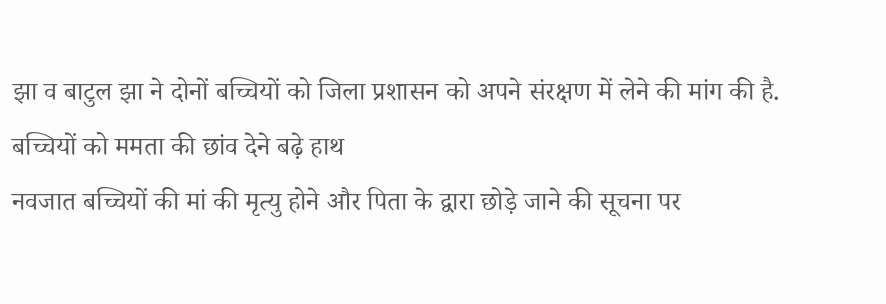झा व बाटुल झा ने दोनों बच्चियों को जिला प्रशासन को अपने संरक्षण में लेने की मांग की है.
बच्चियों को ममता की छांव देने बढ़े हाथ
नवजात बच्चियों की मां की मृत्यु होने और पिता के द्वारा छोड़े जाने की सूचना पर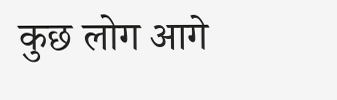कुछ लोग आगे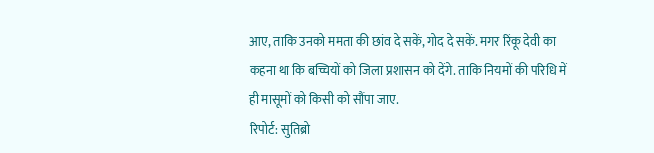आए, ताकि उनको ममता की छांव दे सकें, गोद दे सकें. मगर रिंकू देवी का कहना था कि बच्चियों को जिला प्रशासन को देंगे. ताकि नियमों की परिधि में ही मासूमों को किसी को सौंपा जाए.
रिपोर्ट: सुतिब्रो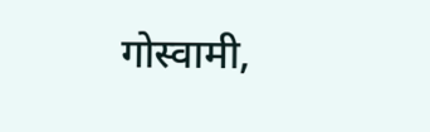गोस्वामी,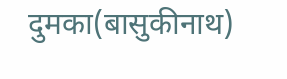दुमका(बासुकीनाथ)